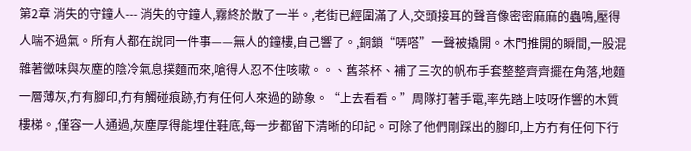第2章 消失的守鐘人--- 消失的守鐘人,霧終於散了一半。,老街已經圍滿了人,交頭接耳的聲音像密密麻麻的蟲鳴,壓得人喘不過氣。所有人都在說同一件事——無人的鐘樓,自己響了。,銅鎖“哢嗒”一聲被撬開。木門推開的瞬間,一股混雜著黴味與灰塵的陰冷氣息撲麵而來,嗆得人忍不住咳嗽。。、舊茶杯、補了三次的帆布手套整整齊齊擺在角落,地麵一層薄灰,冇有腳印,冇有觸碰痕跡,冇有任何人來過的跡象。“上去看看。”周隊打著手電,率先踏上吱呀作響的木質樓梯。,僅容一人通過,灰塵厚得能埋住鞋底,每一步都留下清晰的印記。可除了他們剛踩出的腳印,上方冇有任何下行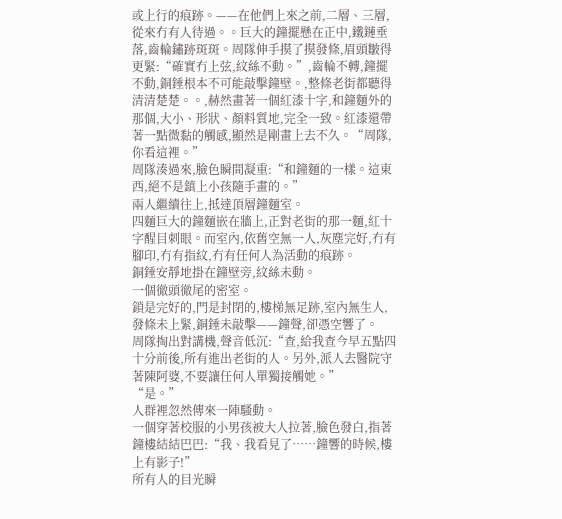或上行的痕跡。——在他們上來之前,二層、三層,從來冇有人待過。。巨大的鐘擺懸在正中,鐵鏈垂落,齒輪鏽跡斑斑。周隊伸手摸了摸發條,眉頭皺得更緊:“確實冇上弦,紋絲不動。”,齒輪不轉,鐘擺不動,銅錘根本不可能敲擊鐘壁。,整條老街都聽得清清楚楚。。,赫然畫著一個紅漆十字,和鐘麵外的那個,大小、形狀、顏料質地,完全一致。紅漆還帶著一點微黏的觸感,顯然是剛畫上去不久。“周隊,你看這裡。”
周隊湊過來,臉色瞬間凝重:“和鐘麵的一樣。這東西,絕不是鎮上小孩隨手畫的。”
兩人繼續往上,抵達頂層鐘麵室。
四麵巨大的鐘麵嵌在牆上,正對老街的那一麵,紅十字醒目刺眼。而室內,依舊空無一人,灰塵完好,冇有腳印,冇有指紋,冇有任何人為活動的痕跡。
銅錘安靜地掛在鐘壁旁,紋絲未動。
一個徹頭徹尾的密室。
鎖是完好的,門是封閉的,樓梯無足跡,室內無生人,發條未上緊,銅錘未敲擊——鐘聲,卻憑空響了。
周隊掏出對講機,聲音低沉:“查,給我查今早五點四十分前後,所有進出老街的人。另外,派人去醫院守著陳阿婆,不要讓任何人單獨接觸她。”
“是。”
人群裡忽然傳來一陣騷動。
一個穿著校服的小男孩被大人拉著,臉色發白,指著鐘樓結結巴巴:“我、我看見了……鐘響的時候,樓上有影子!”
所有人的目光瞬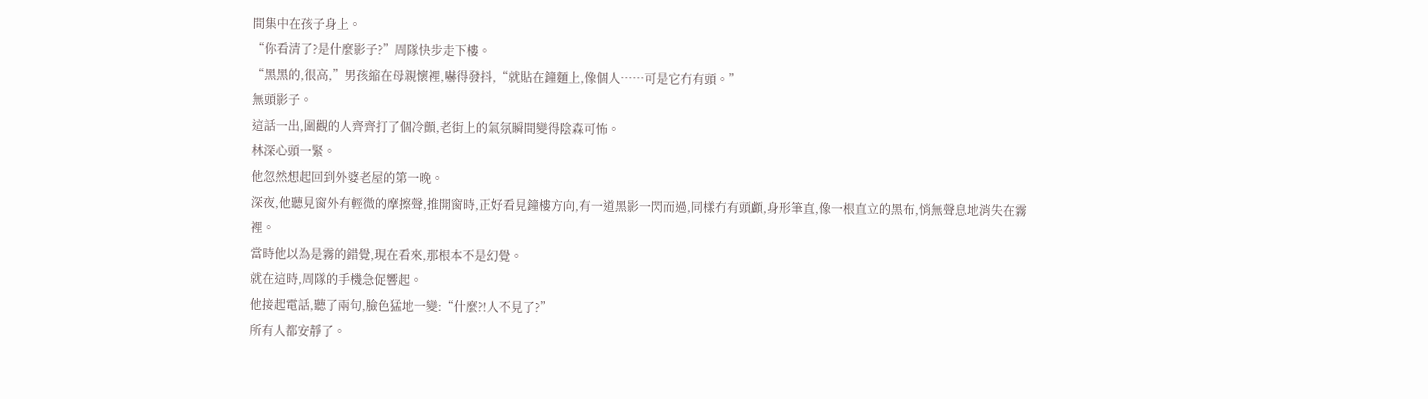間集中在孩子身上。
“你看清了?是什麼影子?”周隊快步走下樓。
“黑黑的,很高,”男孩縮在母親懷裡,嚇得發抖,“就貼在鐘麵上,像個人……可是它冇有頭。”
無頭影子。
這話一出,圍觀的人齊齊打了個冷顫,老街上的氣氛瞬間變得陰森可怖。
林深心頭一緊。
他忽然想起回到外婆老屋的第一晚。
深夜,他聽見窗外有輕微的摩擦聲,推開窗時,正好看見鐘樓方向,有一道黑影一閃而過,同樣冇有頭顱,身形筆直,像一根直立的黑布,悄無聲息地消失在霧裡。
當時他以為是霧的錯覺,現在看來,那根本不是幻覺。
就在這時,周隊的手機急促響起。
他接起電話,聽了兩句,臉色猛地一變:“什麼?!人不見了?”
所有人都安靜了。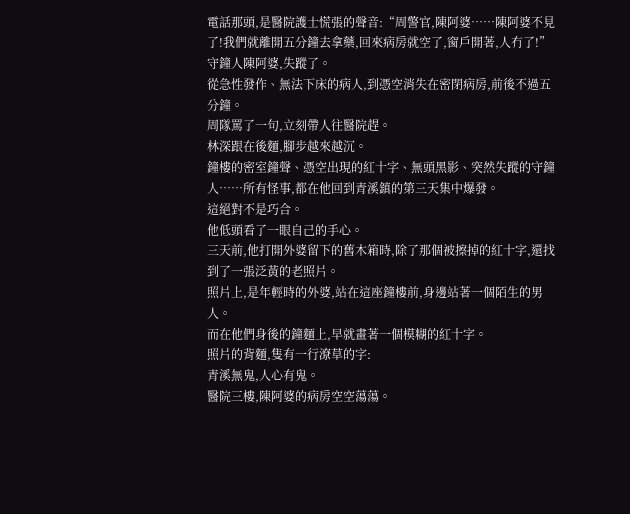電話那頭,是醫院護士慌張的聲音:“周警官,陳阿婆……陳阿婆不見了!我們就離開五分鐘去拿藥,回來病房就空了,窗戶開著,人冇了!”
守鐘人陳阿婆,失蹤了。
從急性發作、無法下床的病人,到憑空消失在密閉病房,前後不過五分鐘。
周隊罵了一句,立刻帶人往醫院趕。
林深跟在後麵,腳步越來越沉。
鐘樓的密室鐘聲、憑空出現的紅十字、無頭黑影、突然失蹤的守鐘人……所有怪事,都在他回到青溪鎮的第三天集中爆發。
這絕對不是巧合。
他低頭看了一眼自己的手心。
三天前,他打開外婆留下的舊木箱時,除了那個被擦掉的紅十字,還找到了一張泛黃的老照片。
照片上,是年輕時的外婆,站在這座鐘樓前,身邊站著一個陌生的男人。
而在他們身後的鐘麵上,早就畫著一個模糊的紅十字。
照片的背麵,隻有一行潦草的字:
青溪無鬼,人心有鬼。
醫院三樓,陳阿婆的病房空空蕩蕩。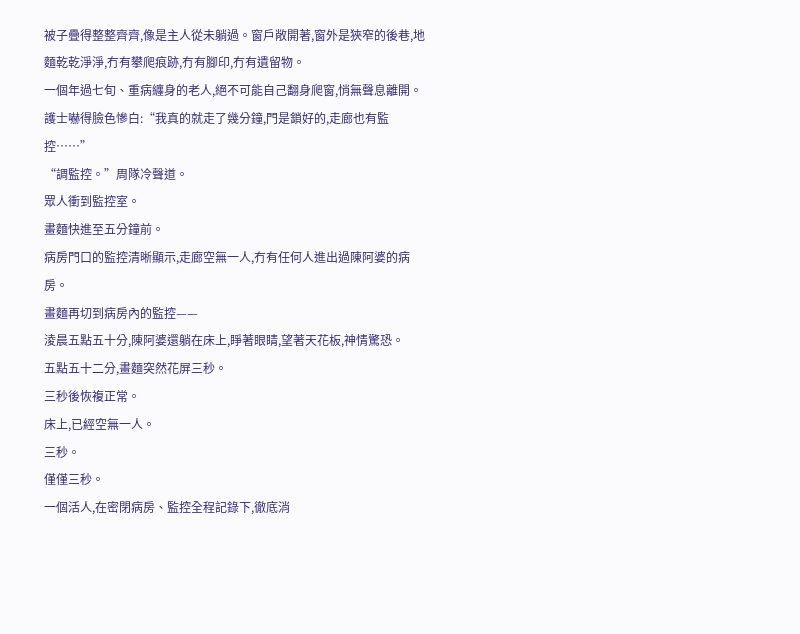被子疊得整整齊齊,像是主人從未躺過。窗戶敞開著,窗外是狹窄的後巷,地麵乾乾淨淨,冇有攀爬痕跡,冇有腳印,冇有遺留物。
一個年過七旬、重病纏身的老人,絕不可能自己翻身爬窗,悄無聲息離開。
護士嚇得臉色慘白:“我真的就走了幾分鐘,門是鎖好的,走廊也有監控……”
“調監控。”周隊冷聲道。
眾人衝到監控室。
畫麵快進至五分鐘前。
病房門口的監控清晰顯示,走廊空無一人,冇有任何人進出過陳阿婆的病房。
畫麵再切到病房內的監控——
淩晨五點五十分,陳阿婆還躺在床上,睜著眼睛,望著天花板,神情驚恐。
五點五十二分,畫麵突然花屏三秒。
三秒後恢複正常。
床上,已經空無一人。
三秒。
僅僅三秒。
一個活人,在密閉病房、監控全程記錄下,徹底消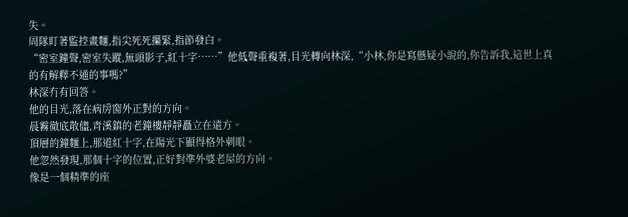失。
周隊盯著監控畫麵,指尖死死攥緊,指節發白。
“密室鐘聲,密室失蹤,無頭影子,紅十字……”他低聲重複著,目光轉向林深,“小林,你是寫懸疑小說的,你告訴我,這世上真的有解釋不通的事嗎?”
林深冇有回答。
他的目光,落在病房窗外正對的方向。
晨霧徹底散儘,青溪鎮的老鐘樓靜靜矗立在遠方。
頂層的鐘麵上,那道紅十字,在陽光下顯得格外刺眼。
他忽然發現,那個十字的位置,正好對準外婆老屋的方向。
像是一個精準的座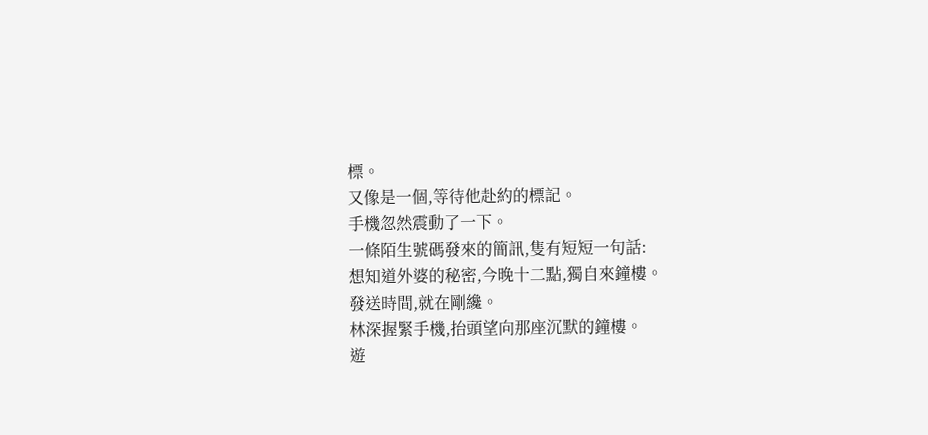標。
又像是一個,等待他赴約的標記。
手機忽然震動了一下。
一條陌生號碼發來的簡訊,隻有短短一句話:
想知道外婆的秘密,今晚十二點,獨自來鐘樓。
發送時間,就在剛纔。
林深握緊手機,抬頭望向那座沉默的鐘樓。
遊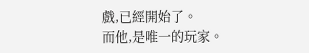戲,已經開始了。
而他,是唯一的玩家。